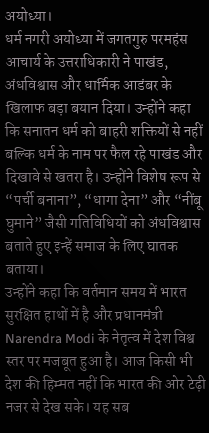अयोध्या।
धर्म नगरी अयोध्या में जगतगुरु परमहंस आचार्य के उत्तराधिकारी ने पाखंड, अंधविश्वास और धार्मिक आडंबर के खिलाफ बड़ा बयान दिया। उन्होंने कहा कि सनातन धर्म को बाहरी शक्तियों से नहीं बल्कि धर्म के नाम पर फैल रहे पाखंड और दिखावे से खतरा है। उन्होंने विशेष रूप से “पर्ची बनाना”, “धागा देना” और “नींबू घुमाने” जैसी गतिविधियों को अंधविश्वास बताते हुए इन्हें समाज के लिए घातक बताया।
उन्होंने कहा कि वर्तमान समय में भारत सुरक्षित हाथों में है और प्रधानमंत्री Narendra Modi के नेतृत्व में देश विश्व स्तर पर मजबूत हुआ है। आज किसी भी देश की हिम्मत नहीं कि भारत की ओर टेढ़ी नजर से देख सके। यह सब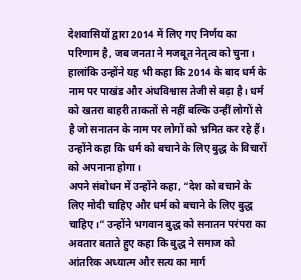देशवासियों द्वारा 2014 में लिए गए निर्णय का परिणाम है, जब जनता ने मजबूत नेतृत्व को चुना।
हालांकि उन्होंने यह भी कहा कि 2014 के बाद धर्म के नाम पर पाखंड और अंधविश्वास तेजी से बढ़ा है। धर्म को खतरा बाहरी ताकतों से नहीं बल्कि उन्हीं लोगों से है जो सनातन के नाम पर लोगों को भ्रमित कर रहे हैं। उन्होंने कहा कि धर्म को बचाने के लिए बुद्ध के विचारों को अपनाना होगा।
अपने संबोधन में उन्होंने कहा, “देश को बचाने के लिए मोदी चाहिए और धर्म को बचाने के लिए बुद्ध चाहिए।” उन्होंने भगवान बुद्ध को सनातन परंपरा का अवतार बताते हुए कहा कि बुद्ध ने समाज को आंतरिक अध्यात्म और सत्य का मार्ग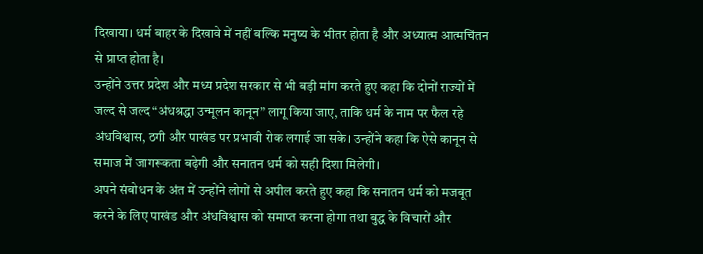दिखाया। धर्म बाहर के दिखावे में नहीं बल्कि मनुष्य के भीतर होता है और अध्यात्म आत्मचिंतन से प्राप्त होता है।
उन्होंने उत्तर प्रदेश और मध्य प्रदेश सरकार से भी बड़ी मांग करते हुए कहा कि दोनों राज्यों में जल्द से जल्द “अंधश्रद्धा उन्मूलन कानून” लागू किया जाए, ताकि धर्म के नाम पर फैल रहे अंधविश्वास, ठगी और पाखंड पर प्रभावी रोक लगाई जा सके। उन्होंने कहा कि ऐसे कानून से समाज में जागरूकता बढ़ेगी और सनातन धर्म को सही दिशा मिलेगी।
अपने संबोधन के अंत में उन्होंने लोगों से अपील करते हुए कहा कि सनातन धर्म को मजबूत करने के लिए पाखंड और अंधविश्वास को समाप्त करना होगा तथा बुद्ध के विचारों और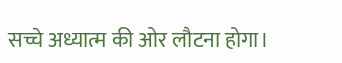सच्चे अध्यात्म की ओर लौटना होगा।